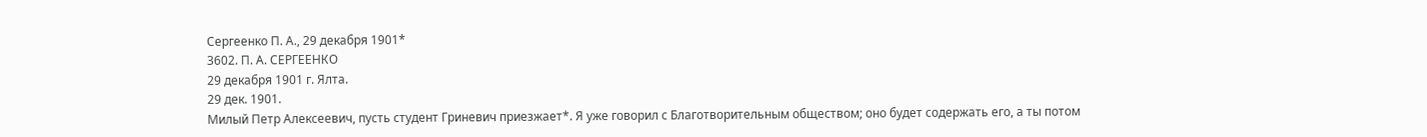Сергеенко П. А., 29 декабря 1901*
3602. П. А. СЕРГЕЕНКО
29 декабря 1901 г. Ялта.
29 дек. 1901.
Милый Петр Алексеевич, пусть студент Гриневич приезжает*. Я уже говорил с Благотворительным обществом; оно будет содержать его, а ты потом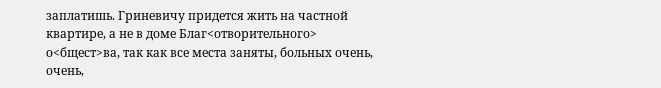заплатишь. Гриневичу придется жить на частной квартире, а не в доме Благ<отворительного> о<бщест>ва, так как все места заняты, больных очень, очень,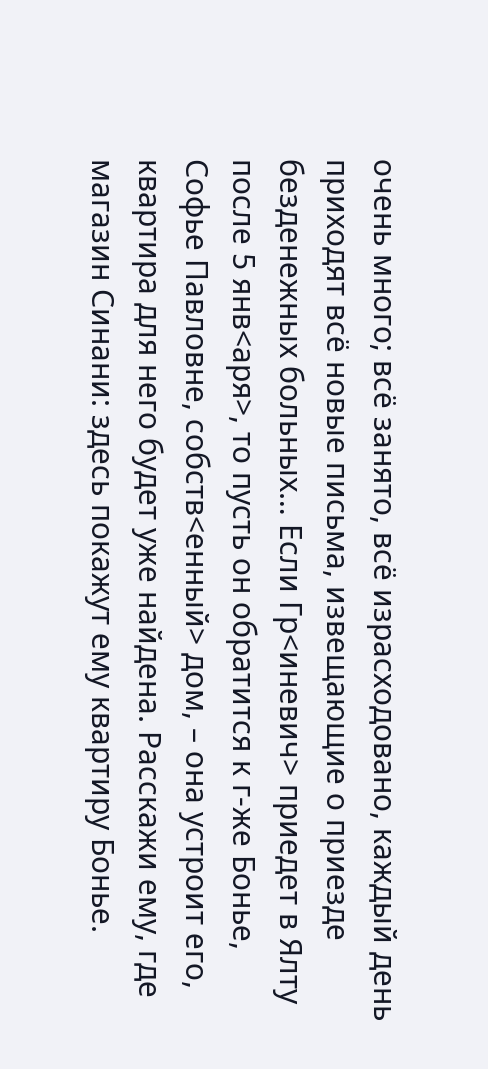очень много; всё занято, всё израсходовано, каждый день приходят всё новые письма, извещающие о приезде безденежных больных… Если Гр<иневич> приедет в Ялту после 5 янв<аря>, то пусть он обратится к г-же Бонье, Софье Павловне, собств<енный> дом, – она устроит его, квартира для него будет уже найдена. Расскажи ему, где магазин Синани: здесь покажут ему квартиру Бонье.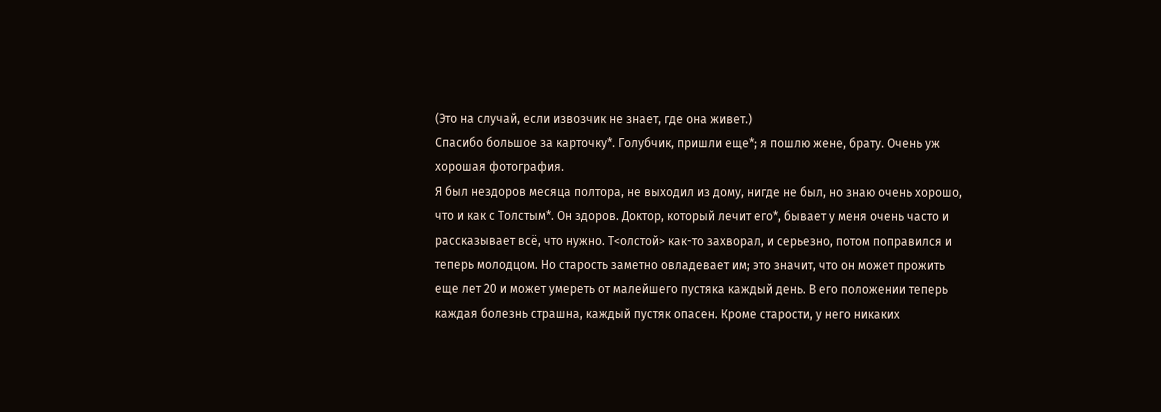(Это на случай, если извозчик не знает, где она живет.)
Спасибо большое за карточку*. Голубчик, пришли еще*; я пошлю жене, брату. Очень уж хорошая фотография.
Я был нездоров месяца полтора, не выходил из дому, нигде не был, но знаю очень хорошо, что и как с Толстым*. Он здоров. Доктор, который лечит его*, бывает у меня очень часто и рассказывает всё, что нужно. Т<олстой> как-то захворал, и серьезно, потом поправился и теперь молодцом. Но старость заметно овладевает им; это значит, что он может прожить еще лет 20 и может умереть от малейшего пустяка каждый день. В его положении теперь каждая болезнь страшна, каждый пустяк опасен. Кроме старости, у него никаких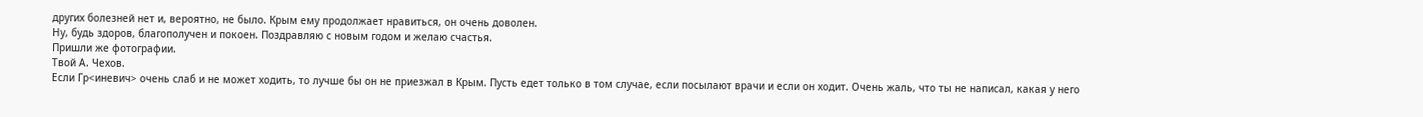других болезней нет и, вероятно, не было. Крым ему продолжает нравиться, он очень доволен.
Ну, будь здоров, благополучен и покоен. Поздравляю с новым годом и желаю счастья.
Пришли же фотографии.
Твой А. Чехов.
Если Гр<иневич> очень слаб и не может ходить, то лучше бы он не приезжал в Крым. Пусть едет только в том случае, если посылают врачи и если он ходит. Очень жаль, что ты не написал, какая у него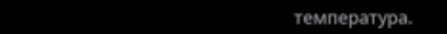температура.